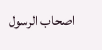اصحاب الرسول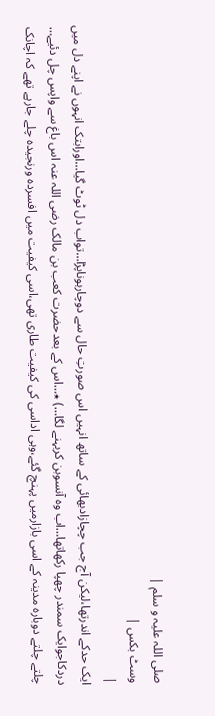صلی اللہ علیہ و سلم |
وسٹ بکس |
|
ایک حدکے اندرتھا،لیکن آج جب چچازادبھائی کے ساتھ انہیں اس صورتِ حال سے دوچارہوناپڑا…تواب دل ٹوٹ گیا…اورابتک انہوں نے اپنے دل میں دردکاجوایک سمندر چھپا رکھاتھا…اب وہ آنسوبن کربہنے لگا…) ٭…اس کے بعدحضرت کعب بن مالک رضی اللہ عنہ اس باغ سے واپس چل دئیے… چلتے چلتے دوبارہ مدینہ کے اسی بازارمیں پہنچ گئے،وہی اداسی کی کیفیت طاری تھی،اسی کیفیت میں افسردہ ورنجیدہ چلے جارہے تھے کہ اچانک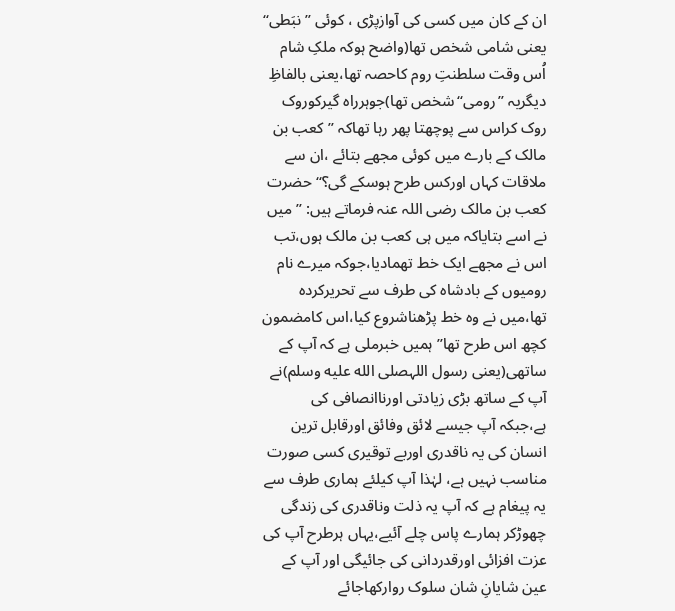ان کے کان میں کسی کی آوازپڑی ، کوئی ’’نبَطی‘‘ یعنی شامی شخص تھا(واضح ہوکہ ملکِ شام اُس وقت سلطنتِ روم کاحصہ تھا،یعنی بالفاظِ دیگریہ ’’رومی‘‘شخص تھا)جوہرراہ گیرکوروک روک کراس سے پوچھتا پھر رہا تھاکہ ’’کعب بن مالک کے بارے میں کوئی مجھے بتائے ،ان سے ملاقات کہاں اورکس طرح ہوسکے گی؟‘‘ حضرت کعب بن مالک رضی اللہ عنہ فرماتے ہیں: ’’میں نے اسے بتایاکہ میں ہی کعب بن مالک ہوں،تب اس نے مجھے ایک خط تھمادیا،جوکہ میرے نام رومیوں کے بادشاہ کی طرف سے تحریرکردہ تھا،میں نے وہ خط پڑھناشروع کیا،اس کامضمون کچھ اس طرح تھا’’ہمیں خبرملی ہے کہ آپ کے ساتھی(یعنی رسول اللہصلى الله عليه وسلم)نے آپ کے ساتھ بڑی زیادتی اورناانصافی کی ہے،جبکہ آپ جیسے لائق وفائق اورقابل ترین انسان کی یہ ناقدری اوربے توقیری کسی صورت مناسب نہیں ہے، لہٰذا آپ کیلئے ہماری طرف سے یہ پیغام ہے کہ آپ یہ ذلت وناقدری کی زندگی چھوڑکر ہمارے پاس چلے آئیے،یہاں ہرطرح آپ کی عزت افزائی اورقدردانی کی جائیگی اور آپ کے عین شایانِ شان سلوک روارکھاجائے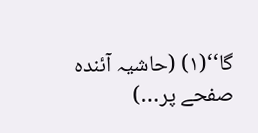گا‘‘(۱) (حاشیہ آئندہ صفحے پر…)